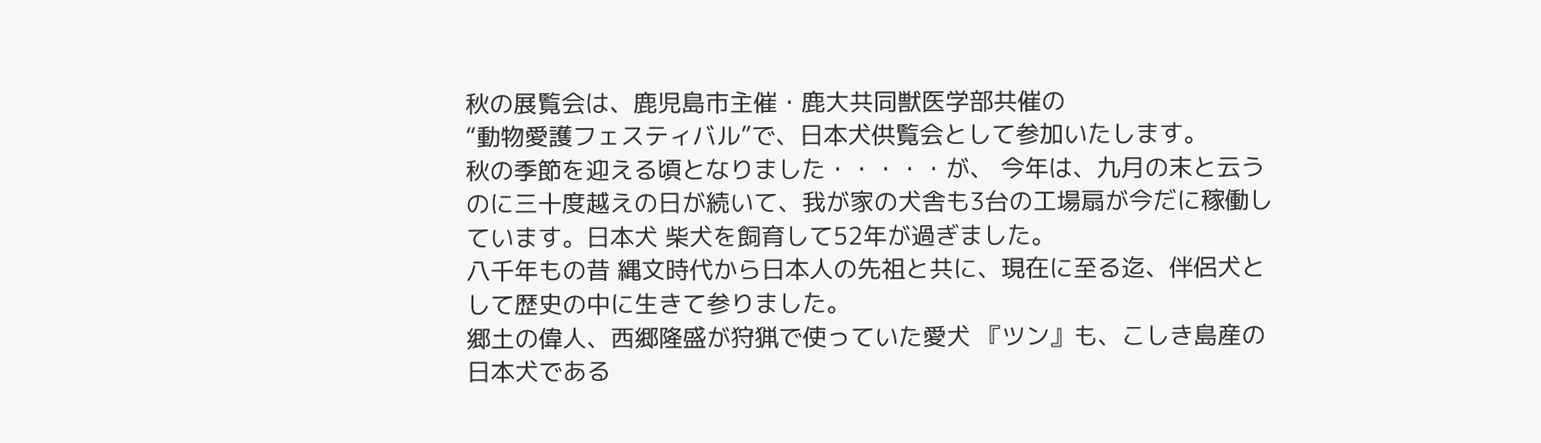秋の展覧会は、鹿児島市主催・鹿大共同獣医学部共催の
“動物愛護フェスティバル”で、日本犬供覧会として参加いたします。
秋の季節を迎える頃となりました・・・・・が、 今年は、九月の末と云うのに三十度越えの日が続いて、我が家の犬舎も3台の工場扇が今だに稼働しています。日本犬 柴犬を飼育して52年が過ぎました。
八千年もの昔 縄文時代から日本人の先祖と共に、現在に至る迄、伴侶犬として歴史の中に生きて参りました。
郷土の偉人、西郷隆盛が狩猟で使っていた愛犬 『ツン』も、こしき島産の日本犬である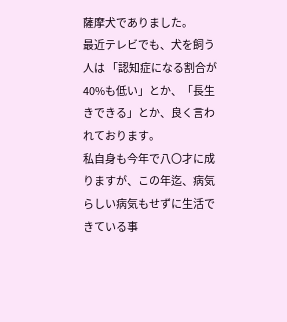薩摩犬でありました。
最近テレビでも、犬を飼う人は 「認知症になる割合が40%も低い」とか、「長生きできる」とか、良く言われております。
私自身も今年で八〇才に成りますが、この年迄、病気らしい病気もせずに生活できている事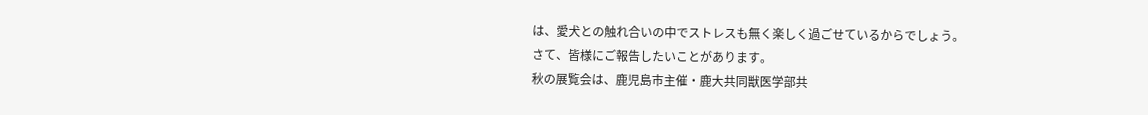は、愛犬との触れ合いの中でストレスも無く楽しく過ごせているからでしょう。
さて、皆様にご報告したいことがあります。
秋の展覧会は、鹿児島市主催・鹿大共同獣医学部共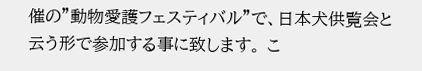催の”動物愛護フェスティバル”で、日本犬供覧会と云う形で参加する事に致します。 こ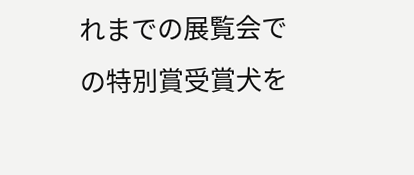れまでの展覧会での特別賞受賞犬を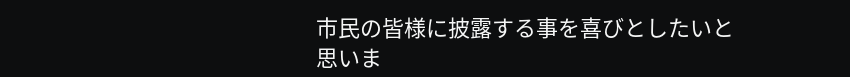市民の皆様に披露する事を喜びとしたいと思いま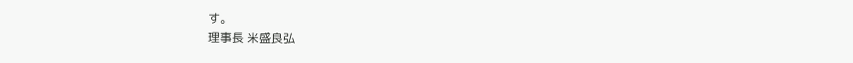す。
理事長 米盛良弘